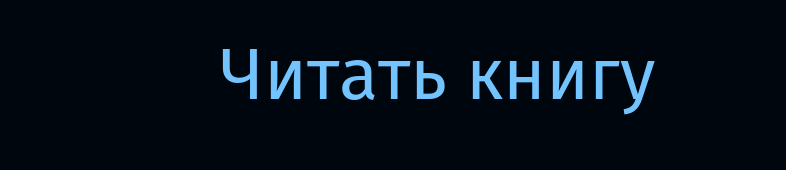Читать книгу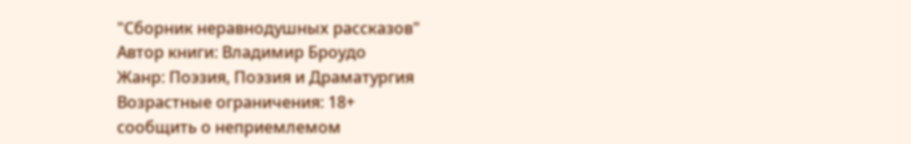"Сборник неравнодушных рассказов"
Автор книги: Владимир Броудо
Жанр: Поэзия, Поэзия и Драматургия
Возрастные ограничения: 18+
сообщить о неприемлемом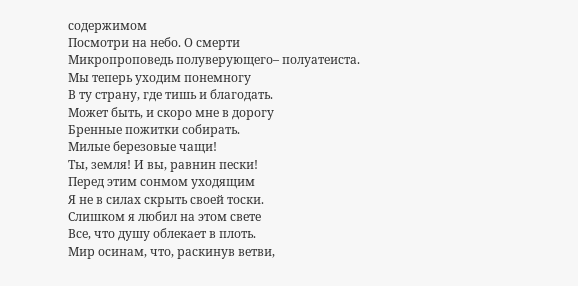содержимом
Посмотри на небо. О смерти
Микропроповедь полуверующего– полуатеиста.
Мы теперь уходим понемногу
В ту страну, где тишь и благодать.
Может быть, и скоро мне в дорогу
Бренные пожитки собирать.
Милые березовые чащи!
Ты, земля! И вы, равнин пески!
Перед этим сонмом уходящим
Я не в силах скрыть своей тоски.
Слишком я любил на этом свете
Все, что душу облекает в плоть.
Мир осинам, что, раскинув ветви,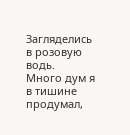Загляделись в розовую водь.
Много дум я в тишине продумал,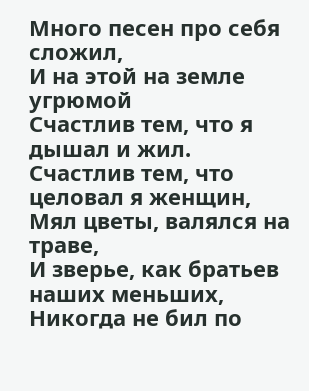Много песен про себя сложил,
И на этой на земле угрюмой
Счастлив тем, что я дышал и жил.
Счастлив тем, что целовал я женщин,
Мял цветы, валялся на траве,
И зверье, как братьев наших меньших,
Никогда не бил по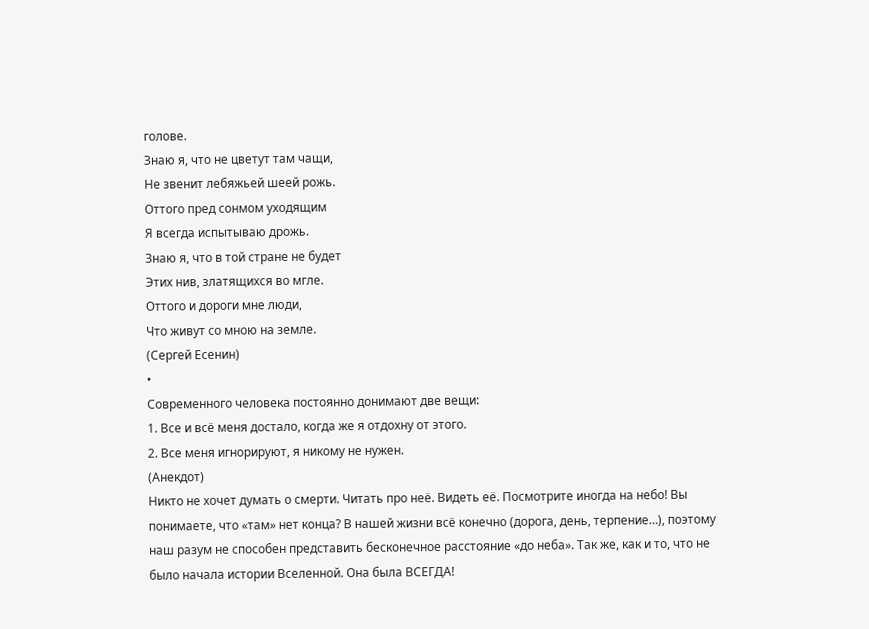голове.
Знаю я, что не цветут там чащи,
Не звенит лебяжьей шеей рожь.
Оттого пред сонмом уходящим
Я всегда испытываю дрожь.
Знаю я, что в той стране не будет
Этих нив, златящихся во мгле.
Оттого и дороги мне люди,
Что живут со мною на земле.
(Сергей Есенин)
•
Современного человека постоянно донимают две вещи:
1. Все и всё меня достало, когда же я отдохну от этого.
2. Все меня игнорируют, я никому не нужен.
(Анекдот)
Никто не хочет думать о смерти. Читать про неё. Видеть её. Посмотрите иногда на небо! Вы понимаете, что «там» нет конца? В нашей жизни всё конечно (дорога, день, терпение…), поэтому наш разум не способен представить бесконечное расстояние «до неба». Так же, как и то, что не было начала истории Вселенной. Она была ВСЕГДА!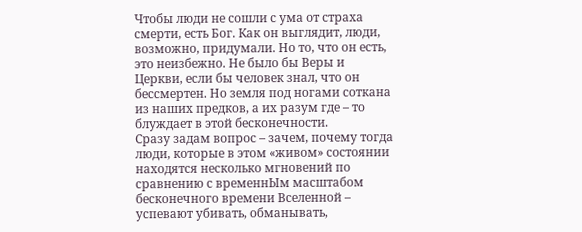Чтобы люди не сошли с ума от страха смерти, есть Бог. Как он выглядит, люди, возможно, придумали. Но то, что он есть, это неизбежно. Не было бы Веры и Церкви, если бы человек знал, что он бессмертен. Но земля под ногами соткана из наших предков, а их разум где – то блуждает в этой бесконечности.
Сразу задам вопрос – зачем, почему тогда люди, которые в этом «живом» состоянии находятся несколько мгновений по сравнению с временнЫм масштабом бесконечного времени Вселенной – успевают убивать, обманывать,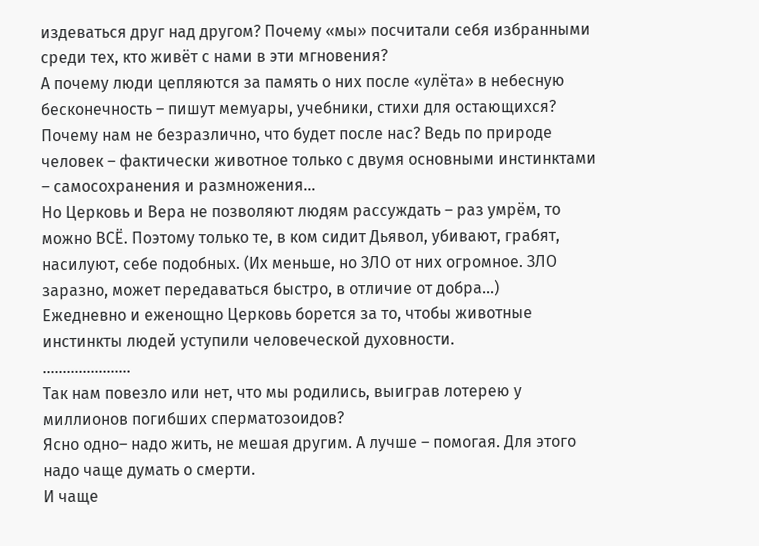издеваться друг над другом? Почему «мы» посчитали себя избранными среди тех, кто живёт с нами в эти мгновения?
А почему люди цепляются за память о них после «улёта» в небесную бесконечность – пишут мемуары, учебники, стихи для остающихся? Почему нам не безразлично, что будет после нас? Ведь по природе человек – фактически животное только с двумя основными инстинктами – самосохранения и размножения…
Но Церковь и Вера не позволяют людям рассуждать – раз умрём, то можно ВСЁ. Поэтому только те, в ком сидит Дьявол, убивают, грабят, насилуют, себе подобных. (Их меньше, но ЗЛО от них огромное. ЗЛО заразно, может передаваться быстро, в отличие от добра…)
Ежедневно и еженощно Церковь борется за то, чтобы животные инстинкты людей уступили человеческой духовности.
………………….
Так нам повезло или нет, что мы родились, выиграв лотерею у миллионов погибших сперматозоидов?
Ясно одно– надо жить, не мешая другим. А лучше – помогая. Для этого надо чаще думать о смерти.
И чаще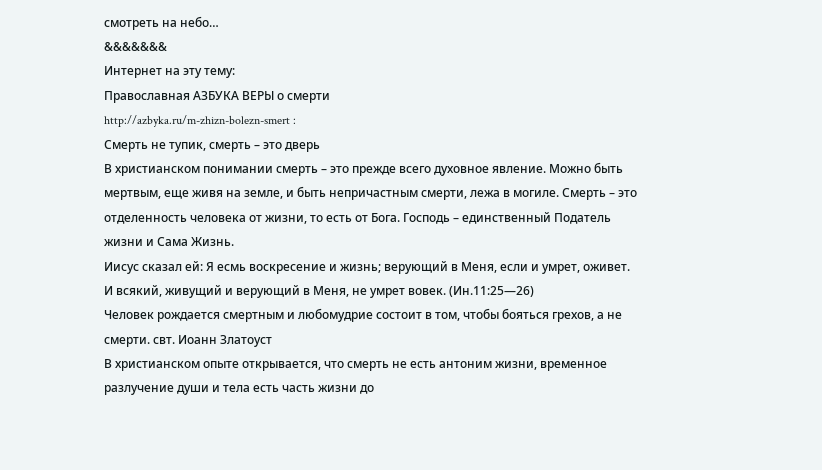смотреть на небо…
&&&&&&&
Интернет на эту тему:
Православная АЗБУКА ВЕРЫ о смерти
http://azbyka.ru/m-zhizn-bolezn-smert :
Смерть не тупик, смерть – это дверь
В христианском понимании смерть – это прежде всего духовное явление. Можно быть мертвым, еще живя на земле, и быть непричастным смерти, лежа в могиле. Смерть – это отделенность человека от жизни, то есть от Бога. Господь – единственный Податель жизни и Сама Жизнь.
Иисус сказал ей: Я есмь воскресение и жизнь; верующий в Меня, если и умрет, оживет. И всякий, живущий и верующий в Меня, не умрет вовек. (Ин.11:25—26)
Человек рождается смертным и любомудрие состоит в том, чтобы бояться грехов, а не смерти. свт. Иоанн Златоуст
В христианском опыте открывается, что смерть не есть антоним жизни, временное разлучение души и тела есть часть жизни до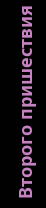Второго пришествия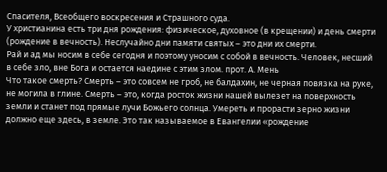Спасителя, Всеобщего воскресения и Страшного суда.
У христианина есть три дня рождения: физическое, духовное (в крещении) и день смерти (рождение в вечность). Неслучайно дни памяти святых – это дни их смерти.
Рай и ад мы носим в себе сегодня и поэтому уносим с собой в вечность. Человек, несший в себе зло, вне Бога и остается наедине с этим злом. прот. А. Мень
Что такое смерть? Смерть – это совсем не гроб, не балдахин, не черная повязка на руке, не могила в глине. Смерть – это, когда росток жизни нашей вылезет на поверхность земли и станет под прямые лучи Божьего солнца. Умереть и прорасти зерно жизни должно еще здесь, в земле. Это так называемое в Евангелии «рождение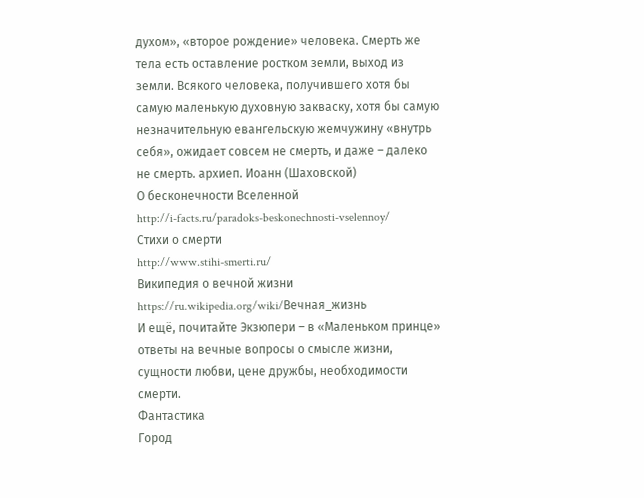духом», «второе рождение» человека. Смерть же тела есть оставление ростком земли, выход из земли. Всякого человека, получившего хотя бы самую маленькую духовную закваску, хотя бы самую незначительную евангельскую жемчужину «внутрь себя», ожидает совсем не смерть, и даже – далеко не смерть. архиеп. Иоанн (Шаховской)
О бесконечности Вселенной
http://i-facts.ru/paradoks-beskonechnosti-vselennoy/
Стихи о смерти
http://www.stihi-smerti.ru/
Википедия о вечной жизни
https://ru.wikipedia.org/wiki/Вечная_жизнь
И ещё, почитайте Экзюпери – в «Маленьком принце» ответы на вечные вопросы о смысле жизни, сущности любви, цене дружбы, необходимости смерти.
Фантастика
Город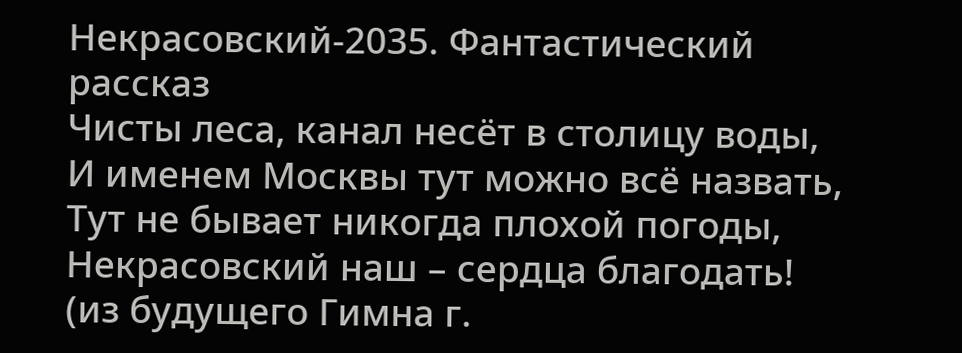Некрасовский-2035. Фантастический рассказ
Чисты леса, канал несёт в столицу воды,
И именем Москвы тут можно всё назвать,
Тут не бывает никогда плохой погоды,
Некрасовский наш – сердца благодать!
(из будущего Гимна г.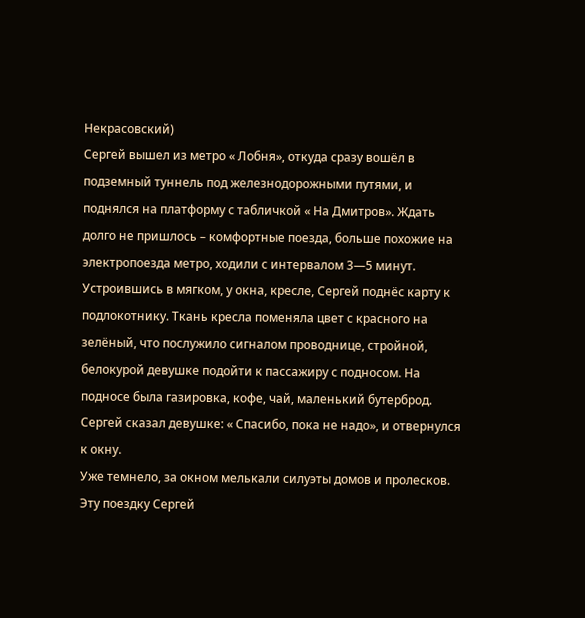Некрасовский)
Сергей вышел из метро « Лобня», откуда сразу вошёл в подземный туннель под железнодорожными путями, и поднялся на платформу с табличкой « На Дмитров». Ждать долго не пришлось – комфортные поезда, больше похожие на электропоезда метро, ходили с интервалом 3—5 минут.
Устроившись в мягком, у окна, кресле, Сергей поднёс карту к подлокотнику. Ткань кресла поменяла цвет с красного на зелёный, что послужило сигналом проводнице, стройной, белокурой девушке подойти к пассажиру с подносом. На подносе была газировка, кофе, чай, маленький бутерброд. Сергей сказал девушке: « Спасибо, пока не надо», и отвернулся к окну.
Уже темнело, за окном мелькали силуэты домов и пролесков. Эту поездку Сергей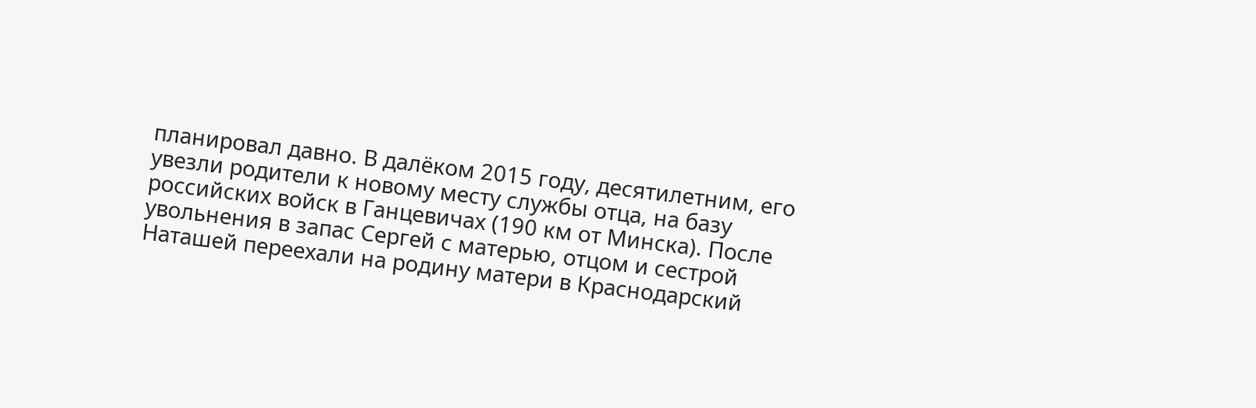планировал давно. В далёком 2015 году, десятилетним, его увезли родители к новому месту службы отца, на базу российских войск в Ганцевичах (190 км от Минска). После увольнения в запас Сергей с матерью, отцом и сестрой Наташей переехали на родину матери в Краснодарский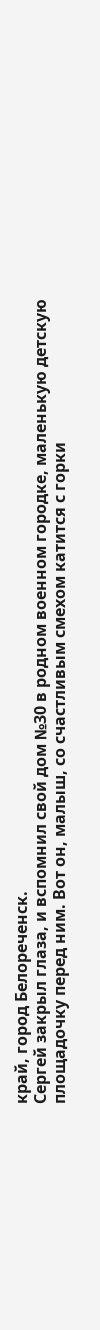край, город Белореченск.
Сергей закрыл глаза, и вспомнил свой дом №30 в родном военном городке, маленькую детскую площадочку перед ним. Вот он, малыш, со счастливым смехом катится с горки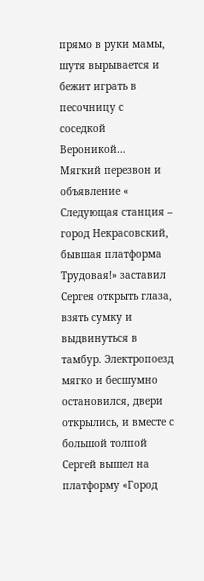прямо в руки мамы, шутя вырывается и бежит играть в песочницу с соседкой Вероникой…
Мягкий перезвон и объявление « Следующая станция – город Некрасовский, бывшая платформа Трудовая!» заставил Сергея открыть глаза, взять сумку и выдвинуться в тамбур. Электропоезд мягко и бесшумно остановился, двери открылись, и вместе с большой толпой Сергей вышел на платформу «Город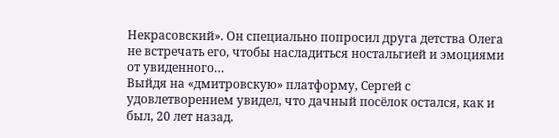Некрасовский». Он специально попросил друга детства Олега не встречать его, чтобы насладиться ностальгией и эмоциями от увиденного…
Выйдя на «дмитровскую» платформу, Сергей с удовлетворением увидел, что дачный посёлок остался, как и был, 20 лет назад.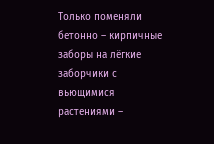Только поменяли бетонно – кирпичные заборы на лёгкие заборчики с вьющимися растениями –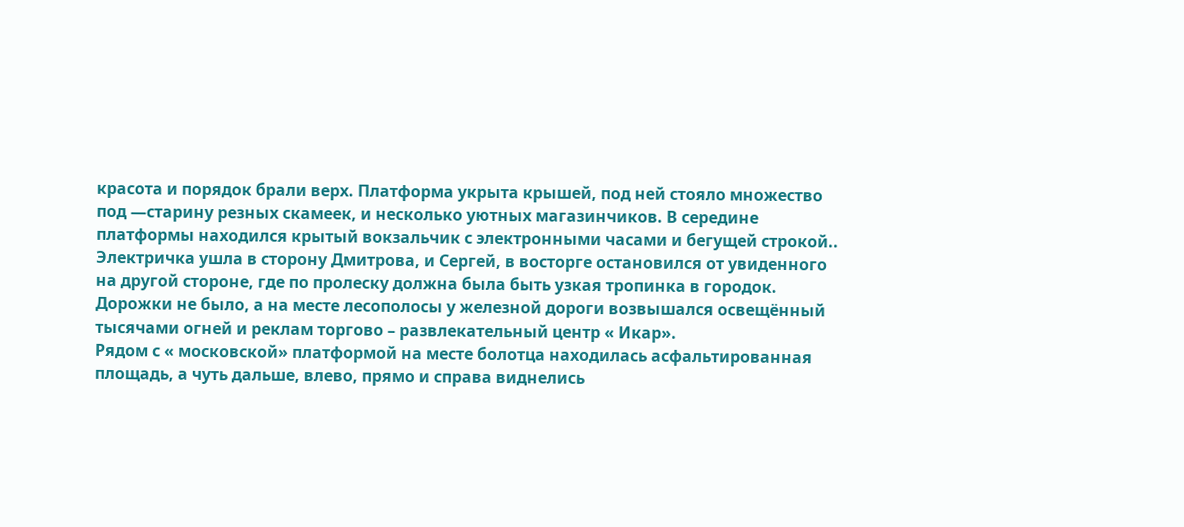красота и порядок брали верх. Платформа укрыта крышей, под ней стояло множество под —старину резных скамеек, и несколько уютных магазинчиков. В середине платформы находился крытый вокзальчик с электронными часами и бегущей строкой..
Электричка ушла в сторону Дмитрова, и Сергей, в восторге остановился от увиденного на другой стороне, где по пролеску должна была быть узкая тропинка в городок. Дорожки не было, а на месте лесополосы у железной дороги возвышался освещённый тысячами огней и реклам торгово – развлекательный центр « Икар».
Рядом с « московской» платформой на месте болотца находилась асфальтированная площадь, а чуть дальше, влево, прямо и справа виднелись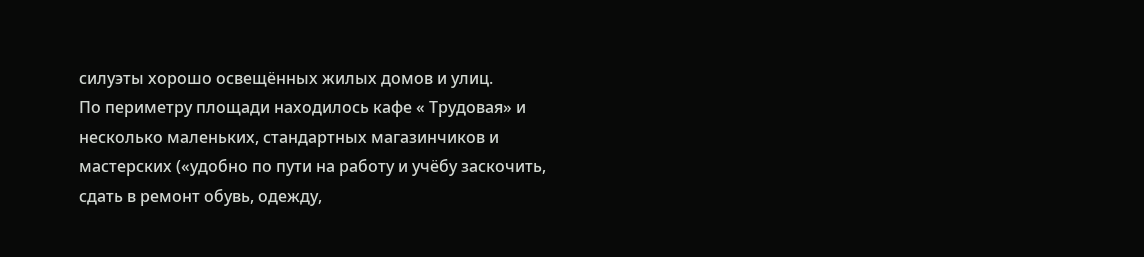силуэты хорошо освещённых жилых домов и улиц.
По периметру площади находилось кафе « Трудовая» и несколько маленьких, стандартных магазинчиков и мастерских («удобно по пути на работу и учёбу заскочить, сдать в ремонт обувь, одежду,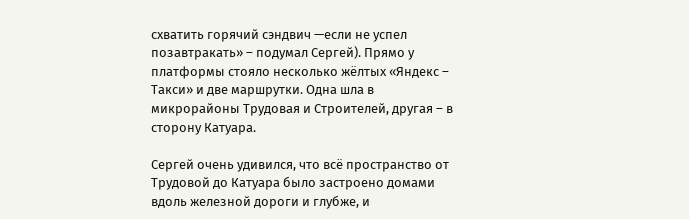схватить горячий сэндвич —если не успел позавтракать» – подумал Сергей). Прямо у платформы стояло несколько жёлтых «Яндекс – Такси» и две маршрутки. Одна шла в микрорайоны Трудовая и Строителей, другая – в сторону Катуара.

Сергей очень удивился, что всё пространство от Трудовой до Катуара было застроено домами вдоль железной дороги и глубже, и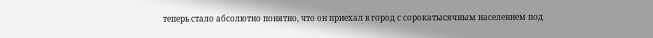теперь стало абсолютно понятно, что он приехал в город с сорокатысячным населением под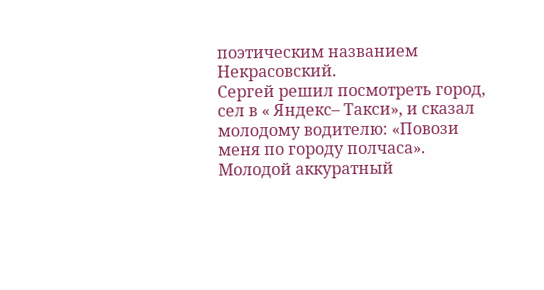поэтическим названием Некрасовский.
Сергей решил посмотреть город, сел в « Яндекс– Такси», и сказал молодому водителю: «Повози меня по городу полчаса». Молодой аккуратный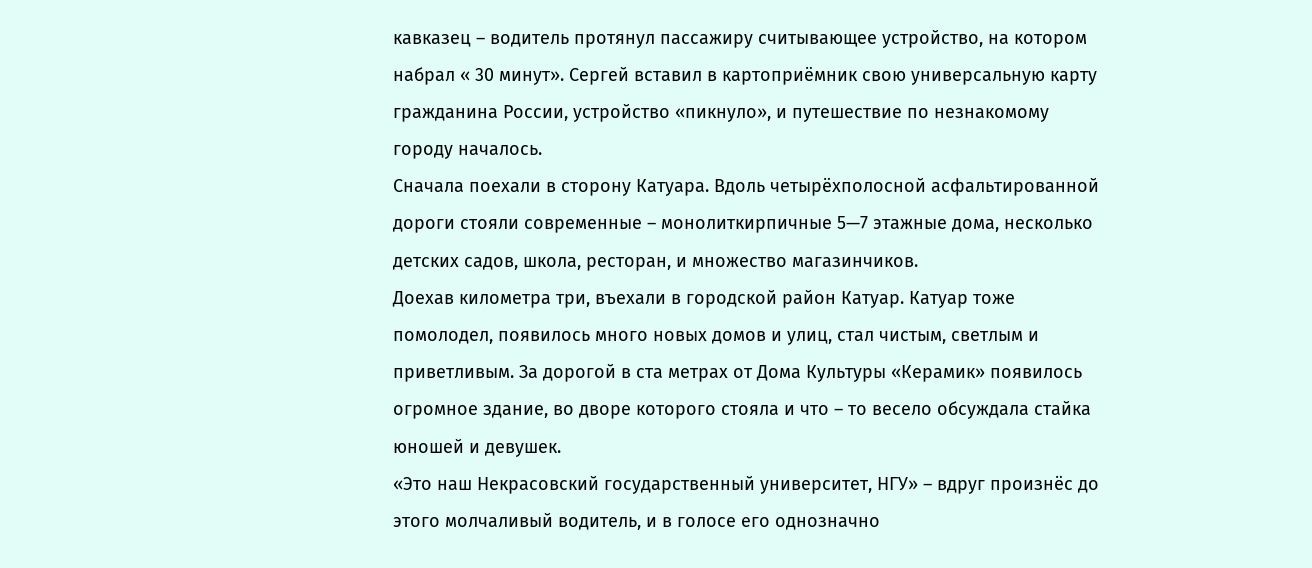кавказец – водитель протянул пассажиру считывающее устройство, на котором набрал « 30 минут». Сергей вставил в картоприёмник свою универсальную карту гражданина России, устройство «пикнуло», и путешествие по незнакомому городу началось.
Сначала поехали в сторону Катуара. Вдоль четырёхполосной асфальтированной дороги стояли современные – монолиткирпичные 5—7 этажные дома, несколько детских садов, школа, ресторан, и множество магазинчиков.
Доехав километра три, въехали в городской район Катуар. Катуар тоже помолодел, появилось много новых домов и улиц, стал чистым, светлым и приветливым. За дорогой в ста метрах от Дома Культуры «Керамик» появилось огромное здание, во дворе которого стояла и что – то весело обсуждала стайка юношей и девушек.
«Это наш Некрасовский государственный университет, НГУ» – вдруг произнёс до этого молчаливый водитель, и в голосе его однозначно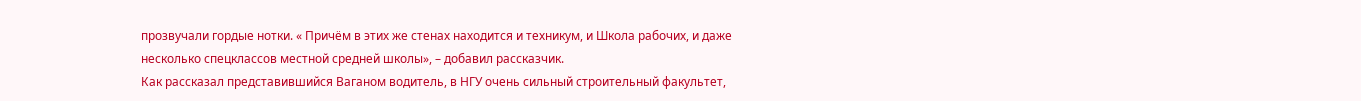прозвучали гордые нотки. « Причём в этих же стенах находится и техникум, и Школа рабочих, и даже несколько спецклассов местной средней школы», – добавил рассказчик.
Как рассказал представившийся Ваганом водитель, в НГУ очень сильный строительный факультет,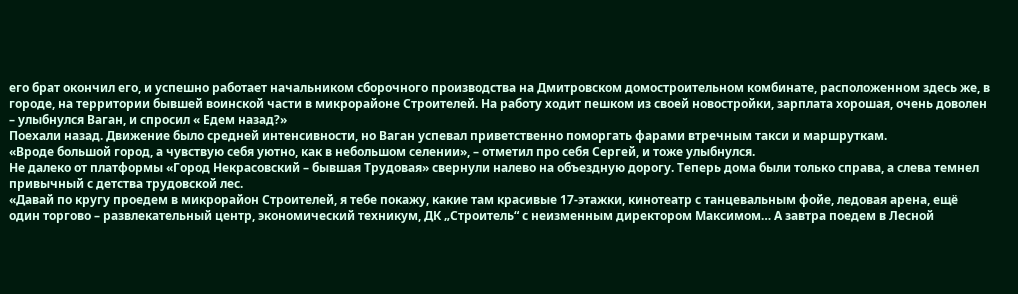его брат окончил его, и успешно работает начальником сборочного производства на Дмитровском домостроительном комбинате, расположенном здесь же, в городе, на территории бывшей воинской части в микрорайоне Строителей. На работу ходит пешком из своей новостройки, зарплата хорошая, очень доволен – улыбнулся Ваган, и спросил « Едем назад?»
Поехали назад. Движение было средней интенсивности, но Ваган успевал приветственно поморгать фарами втречным такси и маршруткам.
«Вроде большой город, а чувствую себя уютно, как в небольшом селении», – отметил про себя Сергей, и тоже улыбнулся.
Не далеко от платформы «Город Некрасовский – бывшая Трудовая» свернули налево на объездную дорогу. Теперь дома были только справа, а слева темнел привычный с детства трудовской лес.
«Давай по кругу проедем в микрорайон Строителей, я тебе покажу, какие там красивые 17-этажки, кинотеатр с танцевальным фойе, ледовая арена, ещё один торгово – развлекательный центр, экономический техникум, ДК „Строитель“ с неизменным директором Максимом… А завтра поедем в Лесной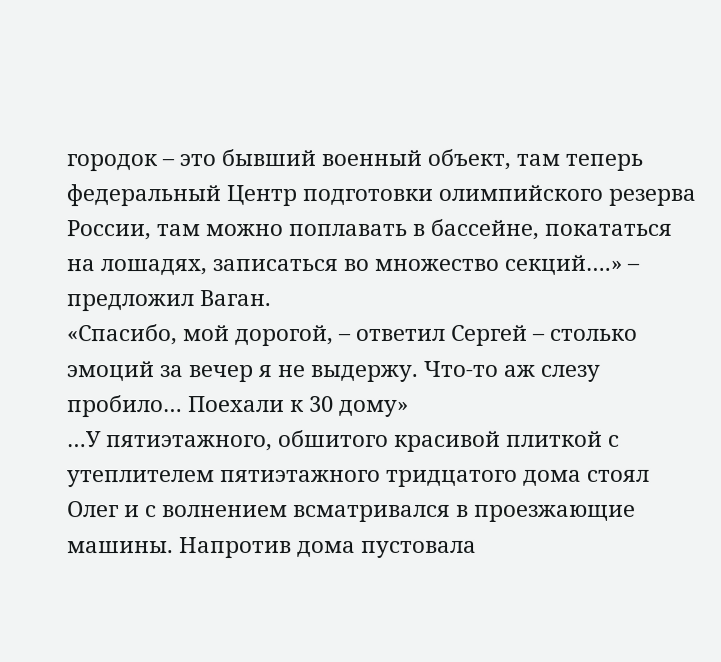городок – это бывший военный объект, там теперь федеральный Центр подготовки олимпийского резерва России, там можно поплавать в бассейне, покататься на лошадях, записаться во множество секций….» – предложил Ваган.
«Спасибо, мой дорогой, – ответил Сергей – столько эмоций за вечер я не выдержу. Что-то аж слезу пробило… Поехали к 30 дому»
…У пятиэтажного, обшитого красивой плиткой с утеплителем пятиэтажного тридцатого дома стоял Олег и с волнением всматривался в проезжающие машины. Напротив дома пустовала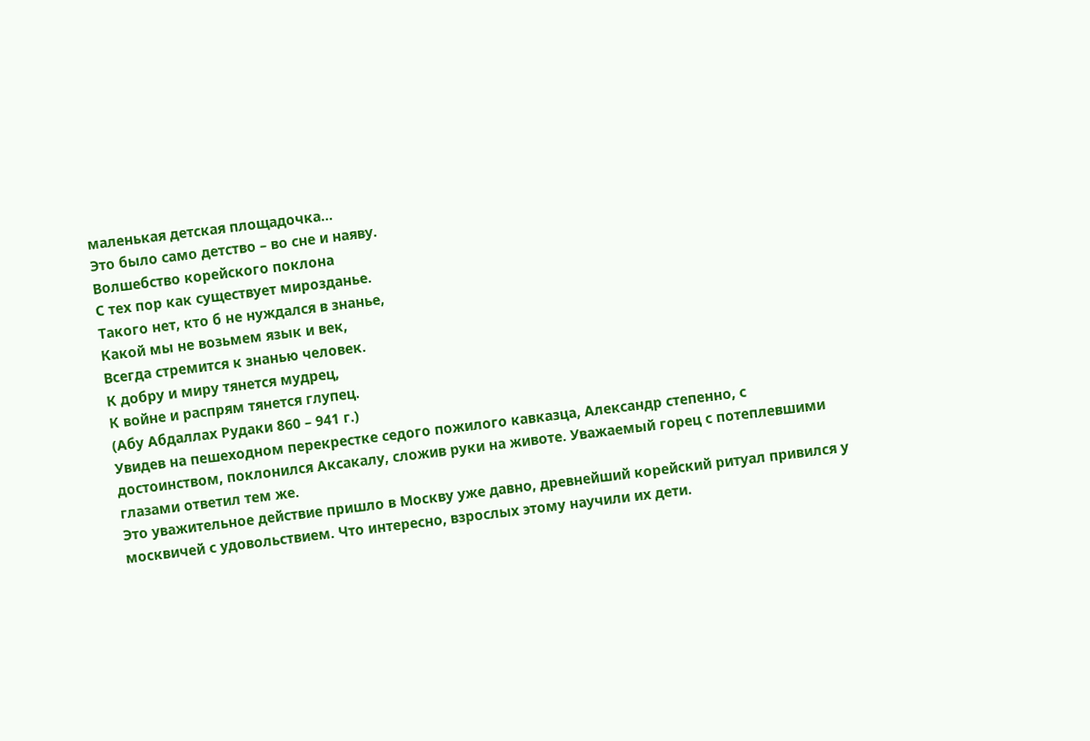маленькая детская площадочка…
Это было само детство – во сне и наяву.
Волшебство корейского поклона
С тех пор как существует мирозданье.
Такого нет, кто б не нуждался в знанье,
Какой мы не возьмем язык и век,
Всегда стремится к знанью человек.
К добру и миру тянется мудрец,
К войне и распрям тянется глупец.
(Абу Абдаллах Рудаки 860 – 941 г.)
Увидев на пешеходном перекрестке седого пожилого кавказца, Александр степенно, с достоинством, поклонился Аксакалу, сложив руки на животе. Уважаемый горец с потеплевшими глазами ответил тем же.
Это уважительное действие пришло в Москву уже давно, древнейший корейский ритуал привился у москвичей с удовольствием. Что интересно, взрослых этому научили их дети.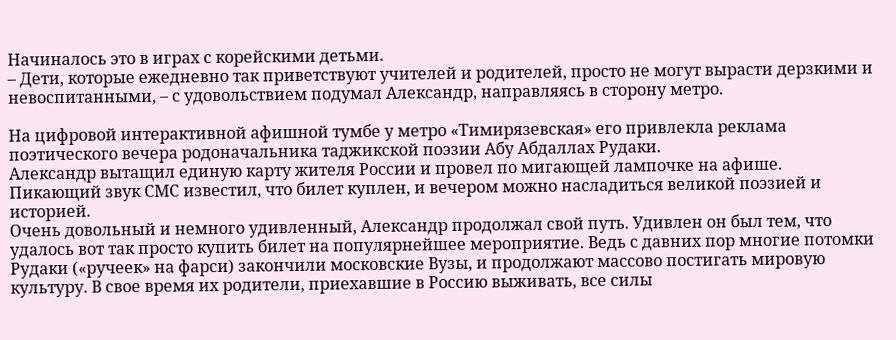Начиналось это в играх с корейскими детьми.
– Дети, которые ежедневно так приветствуют учителей и родителей, просто не могут вырасти дерзкими и невоспитанными, – с удовольствием подумал Александр, направляясь в сторону метро.

На цифровой интерактивной афишной тумбе у метро «Тимирязевская» его привлекла реклама поэтического вечера родоначальника таджикской поэзии Абу Абдаллах Рудаки.
Александр вытащил единую карту жителя России и провел по мигающей лампочке на афише. Пикающий звук СМС известил, что билет куплен, и вечером можно насладиться великой поэзией и историей.
Очень довольный и немного удивленный, Александр продолжал свой путь. Удивлен он был тем, что удалось вот так просто купить билет на популярнейшее мероприятие. Ведь с давних пор многие потомки Рудаки («ручеек» на фарси) закончили московские Вузы, и продолжают массово постигать мировую культуру. В свое время их родители, приехавшие в Россию выживать, все силы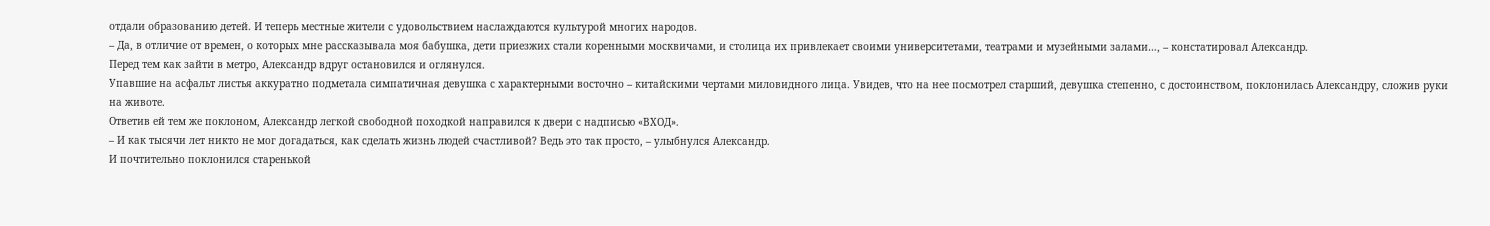отдали образованию детей. И теперь местные жители с удовольствием наслаждаются культурой многих народов.
– Да, в отличие от времен, о которых мне рассказывала моя бабушка, дети приезжих стали коренными москвичами, и столица их привлекает своими университетами, театрами и музейными залами…, – констатировал Александр.
Перед тем как зайти в метро, Александр вдруг остановился и оглянулся.
Упавшие на асфальт листья аккуратно подметала симпатичная девушка с характерными восточно – китайскими чертами миловидного лица. Увидев, что на нее посмотрел старший, девушка степенно, с достоинством, поклонилась Александру, сложив руки на животе.
Ответив ей тем же поклоном, Александр легкой свободной походкой направился к двери с надписью «ВХОД».
– И как тысячи лет никто не мог догадаться, как сделать жизнь людей счастливой? Ведь это так просто, – улыбнулся Александр.
И почтительно поклонился старенькой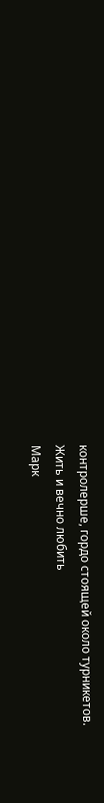контролерше, гордо стоящей около турникетов.
Жить и вечно любить
Марк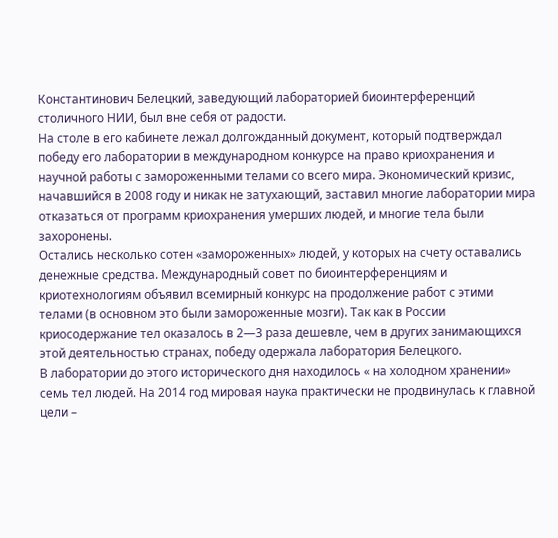Константинович Белецкий, заведующий лабораторией биоинтерференций столичного НИИ, был вне себя от радости.
На столе в его кабинете лежал долгожданный документ, который подтверждал победу его лаборатории в международном конкурсе на право криохранения и научной работы с замороженными телами со всего мира. Экономический кризис, начавшийся в 2008 году и никак не затухающий, заставил многие лаборатории мира отказаться от программ криохранения умерших людей, и многие тела были захоронены.
Остались несколько сотен «замороженных» людей, у которых на счету оставались денежные средства. Международный совет по биоинтерференциям и криотехнологиям объявил всемирный конкурс на продолжение работ с этими телами (в основном это были замороженные мозги). Так как в России криосодержание тел оказалось в 2—3 раза дешевле, чем в других занимающихся этой деятельностью странах, победу одержала лаборатория Белецкого.
В лаборатории до этого исторического дня находилось « на холодном хранении» семь тел людей. На 2014 год мировая наука практически не продвинулась к главной цели –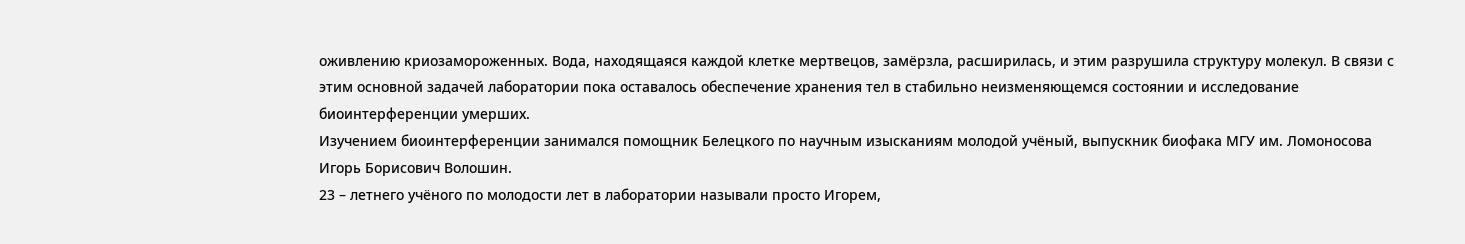оживлению криозамороженных. Вода, находящаяся каждой клетке мертвецов, замёрзла, расширилась, и этим разрушила структуру молекул. В связи с этим основной задачей лаборатории пока оставалось обеспечение хранения тел в стабильно неизменяющемся состоянии и исследование биоинтерференции умерших.
Изучением биоинтерференции занимался помощник Белецкого по научным изысканиям молодой учёный, выпускник биофака МГУ им. Ломоносова Игорь Борисович Волошин.
23 – летнего учёного по молодости лет в лаборатории называли просто Игорем,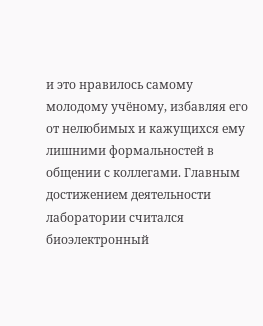и это нравилось самому молодому учёному, избавляя его от нелюбимых и кажущихся ему лишними формальностей в общении с коллегами. Главным достижением деятельности лаборатории считался биоэлектронный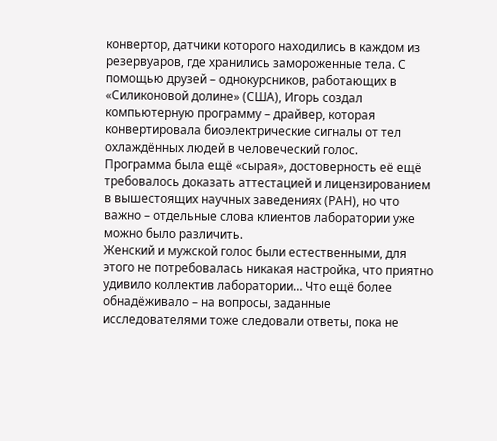конвертор, датчики которого находились в каждом из резервуаров, где хранились замороженные тела. С помощью друзей – однокурсников, работающих в «Силиконовой долине» (США), Игорь создал компьютерную программу – драйвер, которая конвертировала биоэлектрические сигналы от тел охлаждённых людей в человеческий голос.
Программа была ещё «сырая», достоверность её ещё требовалось доказать аттестацией и лицензированием в вышестоящих научных заведениях (РАН), но что важно – отдельные слова клиентов лаборатории уже можно было различить.
Женский и мужской голос были естественными, для этого не потребовалась никакая настройка, что приятно удивило коллектив лаборатории… Что ещё более обнадёживало – на вопросы, заданные исследователями тоже следовали ответы, пока не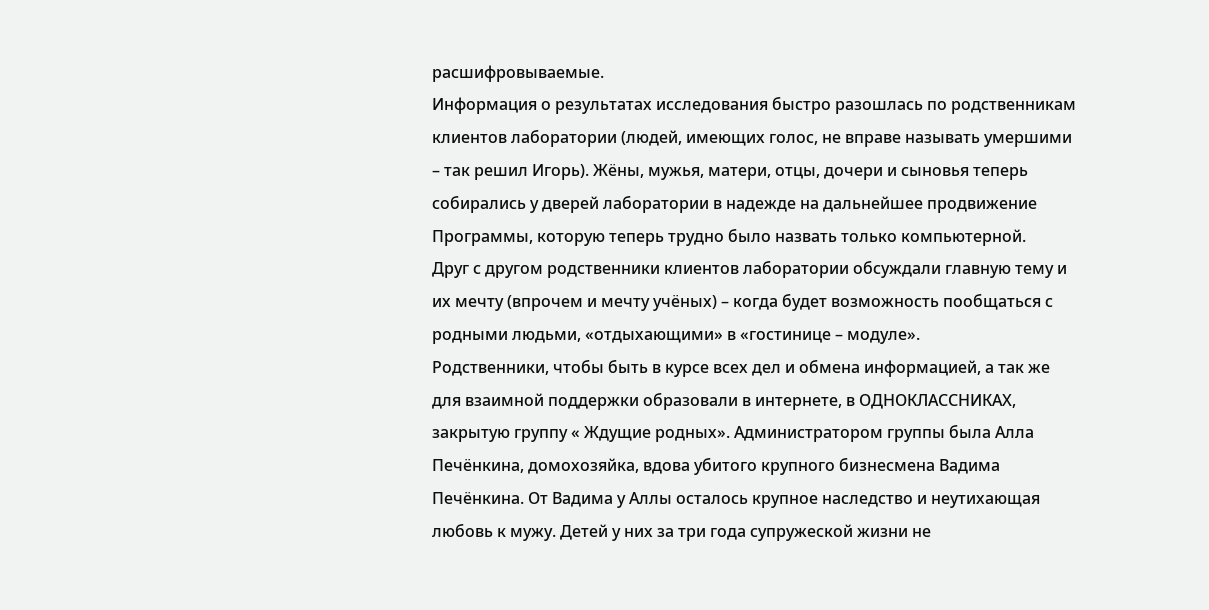расшифровываемые.
Информация о результатах исследования быстро разошлась по родственникам клиентов лаборатории (людей, имеющих голос, не вправе называть умершими – так решил Игорь). Жёны, мужья, матери, отцы, дочери и сыновья теперь собирались у дверей лаборатории в надежде на дальнейшее продвижение Программы, которую теперь трудно было назвать только компьютерной.
Друг с другом родственники клиентов лаборатории обсуждали главную тему и их мечту (впрочем и мечту учёных) – когда будет возможность пообщаться с родными людьми, «отдыхающими» в «гостинице – модуле».
Родственники, чтобы быть в курсе всех дел и обмена информацией, а так же для взаимной поддержки образовали в интернете, в ОДНОКЛАССНИКАХ, закрытую группу « Ждущие родных». Администратором группы была Алла Печёнкина, домохозяйка, вдова убитого крупного бизнесмена Вадима Печёнкина. От Вадима у Аллы осталось крупное наследство и неутихающая любовь к мужу. Детей у них за три года супружеской жизни не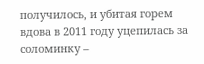получилось, и убитая горем вдова в 2011 году уцепилась за соломинку –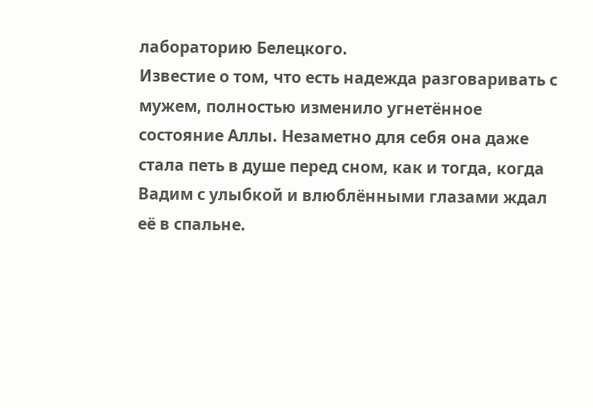лабораторию Белецкого.
Известие о том, что есть надежда разговаривать с мужем, полностью изменило угнетённое состояние Аллы. Незаметно для себя она даже стала петь в душе перед сном, как и тогда, когда Вадим с улыбкой и влюблёнными глазами ждал её в спальне.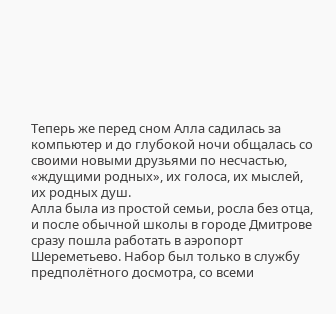Теперь же перед сном Алла садилась за компьютер и до глубокой ночи общалась со своими новыми друзьями по несчастью, «ждущими родных», их голоса, их мыслей, их родных душ.
Алла была из простой семьи, росла без отца, и после обычной школы в городе Дмитрове сразу пошла работать в аэропорт Шереметьево. Набор был только в службу предполётного досмотра, со всеми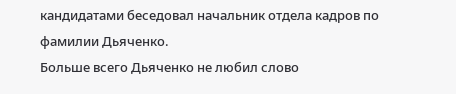кандидатами беседовал начальник отдела кадров по фамилии Дьяченко.
Больше всего Дьяченко не любил слово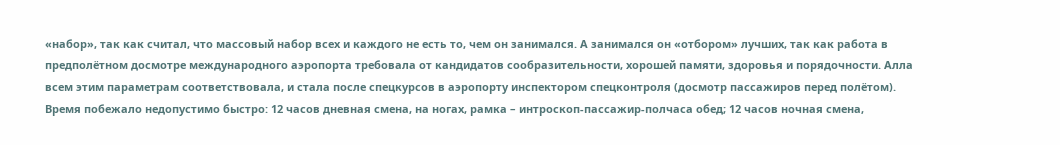«набор», так как считал, что массовый набор всех и каждого не есть то, чем он занимался. А занимался он «отбором» лучших, так как работа в предполётном досмотре международного аэропорта требовала от кандидатов сообразительности, хорошей памяти, здоровья и порядочности. Алла всем этим параметрам соответствовала, и стала после спецкурсов в аэропорту инспектором спецконтроля (досмотр пассажиров перед полётом).
Время побежало недопустимо быстро: 12 часов дневная смена, на ногах, рамка – интроскоп-пассажир-полчаса обед; 12 часов ночная смена,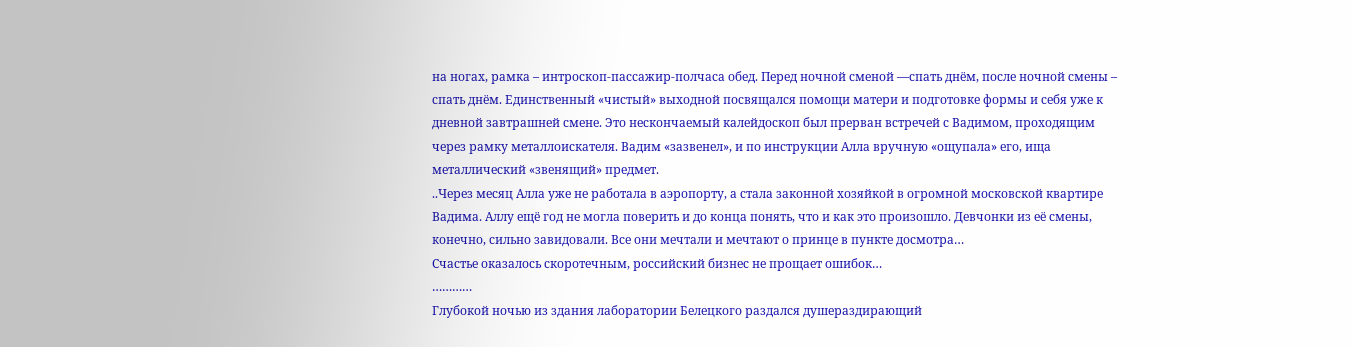на ногах, рамка – интроскоп-пассажир-полчаса обед. Перед ночной сменой —спать днём, после ночной смены – спать днём. Единственный «чистый» выходной посвящался помощи матери и подготовке формы и себя уже к дневной завтрашней смене. Это нескончаемый калейдоскоп был прерван встречей с Вадимом, проходящим через рамку металлоискателя. Вадим «зазвенел», и по инструкции Алла вручную «ощупала» его, ища металлический «звенящий» предмет.
..Через месяц Алла уже не работала в аэропорту, а стала законной хозяйкой в огромной московской квартире Вадима. Аллу ещё год не могла поверить и до конца понять, что и как это произошло. Девчонки из её смены, конечно, сильно завидовали. Все они мечтали и мечтают о принце в пункте досмотра…
Счастье оказалось скоротечным, российский бизнес не прощает ошибок…
…………
Глубокой ночью из здания лаборатории Белецкого раздался душераздирающий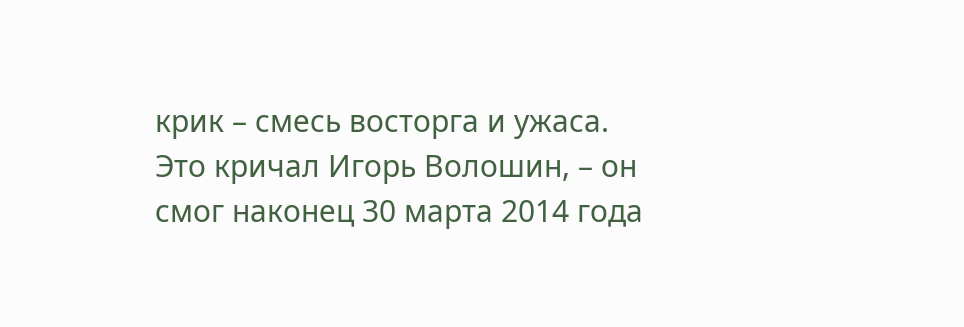крик – смесь восторга и ужаса.
Это кричал Игорь Волошин, – он смог наконец 30 марта 2014 года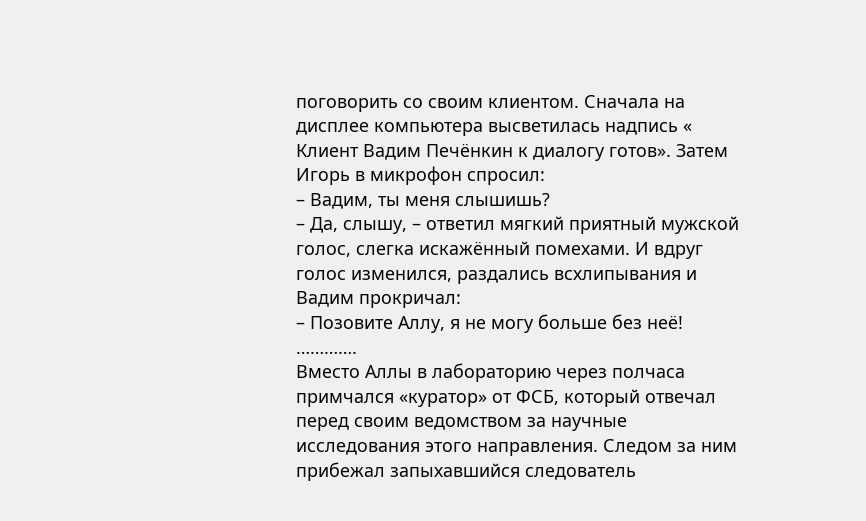поговорить со своим клиентом. Сначала на дисплее компьютера высветилась надпись « Клиент Вадим Печёнкин к диалогу готов». Затем Игорь в микрофон спросил:
– Вадим, ты меня слышишь?
– Да, слышу, – ответил мягкий приятный мужской голос, слегка искажённый помехами. И вдруг голос изменился, раздались всхлипывания и Вадим прокричал:
– Позовите Аллу, я не могу больше без неё!
………….
Вместо Аллы в лабораторию через полчаса примчался «куратор» от ФСБ, который отвечал перед своим ведомством за научные исследования этого направления. Следом за ним прибежал запыхавшийся следователь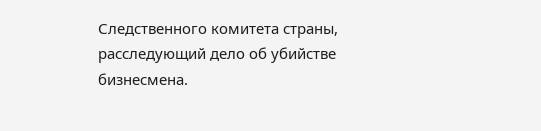Следственного комитета страны, расследующий дело об убийстве бизнесмена.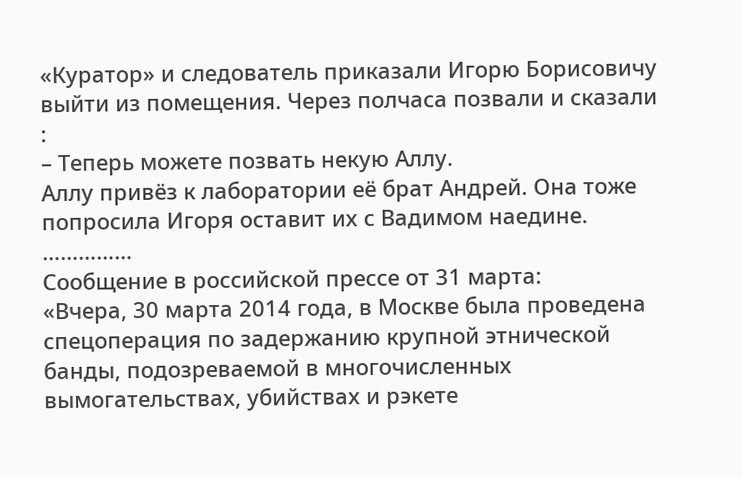«Куратор» и следователь приказали Игорю Борисовичу выйти из помещения. Через полчаса позвали и сказали :
– Теперь можете позвать некую Аллу.
Аллу привёз к лаборатории её брат Андрей. Она тоже попросила Игоря оставит их с Вадимом наедине.
……………
Сообщение в российской прессе от 31 марта:
«Вчера, 30 марта 2014 года, в Москве была проведена спецоперация по задержанию крупной этнической банды, подозреваемой в многочисленных вымогательствах, убийствах и рэкете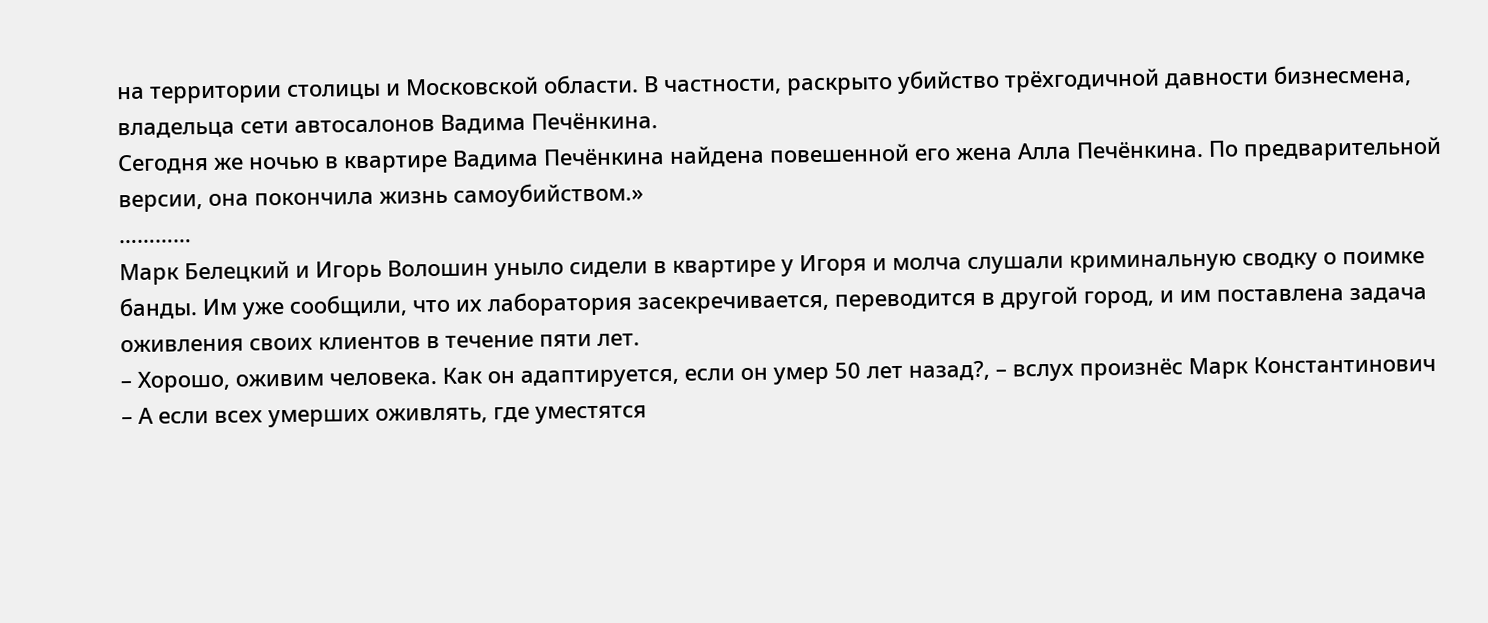на территории столицы и Московской области. В частности, раскрыто убийство трёхгодичной давности бизнесмена, владельца сети автосалонов Вадима Печёнкина.
Сегодня же ночью в квартире Вадима Печёнкина найдена повешенной его жена Алла Печёнкина. По предварительной версии, она покончила жизнь самоубийством.»
…………
Марк Белецкий и Игорь Волошин уныло сидели в квартире у Игоря и молча слушали криминальную сводку о поимке банды. Им уже сообщили, что их лаборатория засекречивается, переводится в другой город, и им поставлена задача оживления своих клиентов в течение пяти лет.
– Хорошо, оживим человека. Как он адаптируется, если он умер 50 лет назад?, – вслух произнёс Марк Константинович
– А если всех умерших оживлять, где уместятся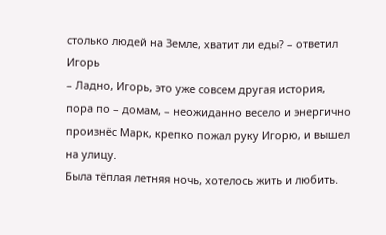столько людей на Земле, хватит ли еды? – ответил Игорь
– Ладно, Игорь, это уже совсем другая история, пора по – домам, – неожиданно весело и энергично произнёс Марк, крепко пожал руку Игорю, и вышел на улицу.
Была тёплая летняя ночь, хотелось жить и любить.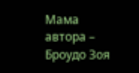Мама автора – Броудо Зоя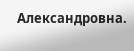Александровна.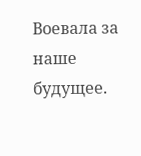Воевала за наше будущее.